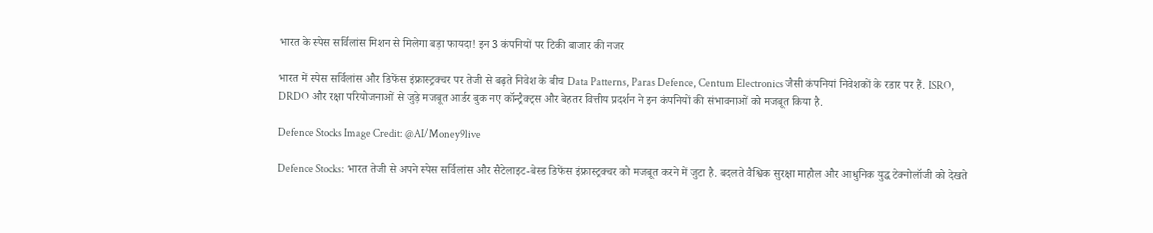भारत के स्पेस सर्विलांस मिशन से मिलेगा बड़ा फायदा! इन 3 कंपनियों पर टिकी बाजार की नजर

भारत में स्पेस सर्विलांस और डिफेंस इंफ्रास्ट्रक्चर पर तेजी से बढ़ते निवेश के बीच Data Patterns, Paras Defence, Centum Electronics जैसी कंपनियां निवेशकों के रडार पर हैं. ISRO, DRDO और रक्षा परियोजनाओं से जुड़े मजबूत आर्डर बुक नए कॉन्ट्रैक्ट्स और बेहतर वित्तीय प्रदर्शन ने इन कंपनियों की संभावनाओं को मजबूत किया है.

Defence Stocks Image Credit: @AI/Money9live

Defence Stocks: भारत तेजी से अपने स्पेस सर्विलांस और सैटेलाइट-बेस्ड डिफेंस इंफ्रास्ट्रक्चर को मजबूत करने में जुटा है. बदलते वैश्विक सुरक्षा माहौल और आधुनिक युद्ध टेक्नोलॉजी को देखते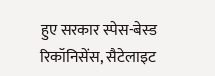हुए सरकार स्पेस-बेस्ड रिकॉनिसेंस, सैटेलाइट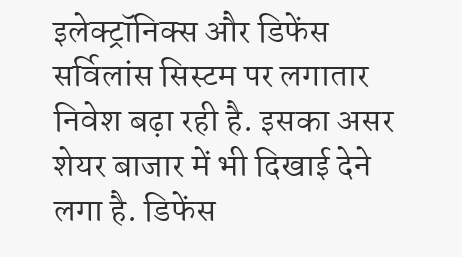इलेक्ट्रॉनिक्स और डिफेंस सर्विलांस सिस्टम पर लगातार निवेश बढ़ा रही है. इसका असर शेयर बाजार में भी दिखाई देने लगा है. डिफेंस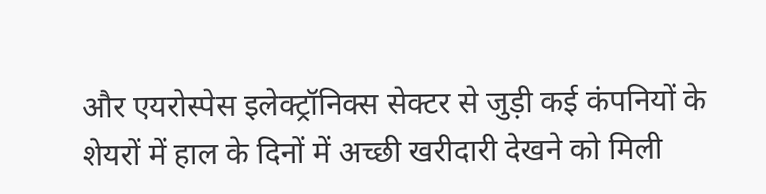और एयरोस्पेस इलेक्ट्रॉनिक्स सेक्टर से जुड़ी कई कंपनियों के शेयरों में हाल के दिनों में अच्छी खरीदारी देखने को मिली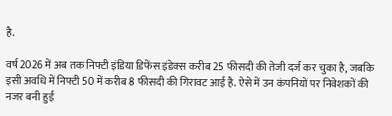है.

वर्ष 2026 में अब तक निफ्टी इंडिया डिफेंस इंडेक्स करीब 25 फीसदी की तेजी दर्ज कर चुका है, जबकि इसी अवधि में निफ्टी 50 में करीब 8 फीसदी की गिरावट आई है. ऐसे में उन कंपनियों पर निवेशकों की नजर बनी हुई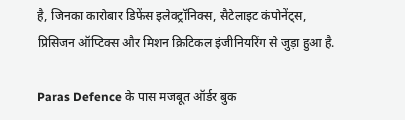है, जिनका कारोबार डिफेंस इलेक्ट्रॉनिक्स, सैटेलाइट कंपोनेंट्स, प्रिसिजन ऑप्टिक्स और मिशन क्रिटिकल इंजीनियरिंग से जुड़ा हुआ है.

Paras Defence के पास मजबूत ऑर्डर बुक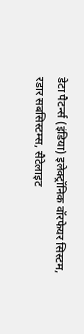डेटा पैटर्न्स (इंडिया) इलेक्ट्रॉनिक वॉरफेयर सिस्टम, रडार सबसिस्टम्स, सैटेलाइट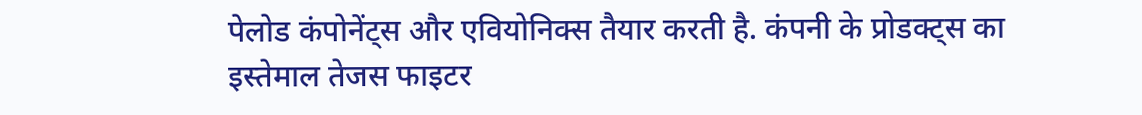पेलोड कंपोनेंट्स और एवियोनिक्स तैयार करती है. कंपनी के प्रोडक्ट्स का इस्तेमाल तेजस फाइटर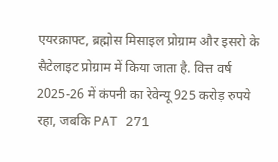एयरक्राफ्ट, ब्रह्मोस मिसाइल प्रोग्राम और इसरो के सैटेलाइट प्रोग्राम में किया जाता है. वित्त वर्ष 2025-26 में कंपनी का रेवेन्यू 925 करोड़ रुपये रहा, जबकि PAT 271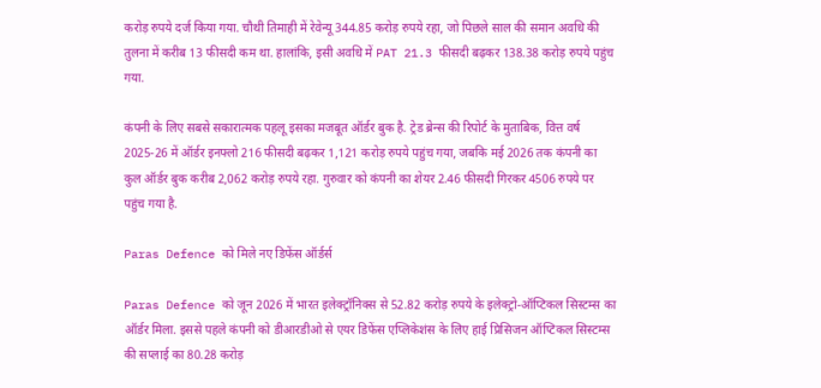करोड़ रुपये दर्ज किया गया. चौथी तिमाही में रेवेन्यू 344.85 करोड़ रुपये रहा, जो पिछले साल की समान अवधि की तुलना में करीब 13 फीसदी कम था. हालांकि, इसी अवधि में PAT 21.3 फीसदी बढ़कर 138.38 करोड़ रुपये पहुंच गया.

कंपनी के लिए सबसे सकारात्मक पहलू इसका मजबूत ऑर्डर बुक है. ट्रेड ब्रेन्स की रिपोर्ट के मुताबिक, वित्त वर्ष 2025-26 में ऑर्डर इनफ्लो 216 फीसदी बढ़कर 1,121 करोड़ रुपये पहुंच गया, जबकि मई 2026 तक कंपनी का कुल ऑर्डर बुक करीब 2,062 करोड़ रुपये रहा. गुरुवार को कंपनी का शेयर 2.46 फीसदी गिरकर 4506 रुपये पर पहुंच गया है.

Paras Defence को मिले नए डिफेंस ऑर्डर्स

Paras Defence को जून 2026 में भारत इलेक्ट्रॉनिक्स से 52.82 करोड़ रुपये के इलेक्ट्रो-ऑप्टिकल सिस्टम्स का ऑर्डर मिला. इससे पहले कंपनी को डीआरडीओ से एयर डिफेंस एप्लिकेशंस के लिए हाई प्रिसिजन ऑप्टिकल सिस्टम्स की सप्लाई का 80.28 करोड़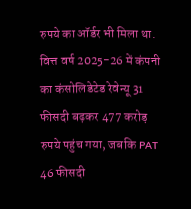रुपये का ऑर्डर भी मिला था. वित्त वर्ष 2025-26 में कंपनी का कंसोलिडेटेड रेवेन्यू 31 फीसदी बढ़कर 477 करोड़ रुपये पहुंच गया, जबकि PAT 46 फीसदी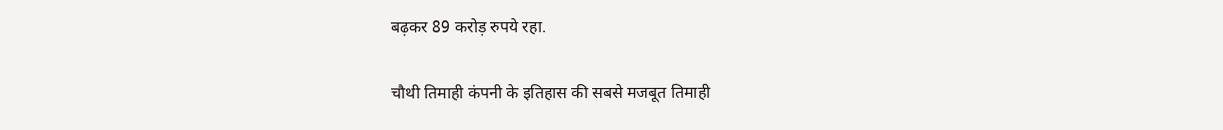बढ़कर 89 करोड़ रुपये रहा.

चौथी तिमाही कंपनी के इतिहास की सबसे मजबूत तिमाही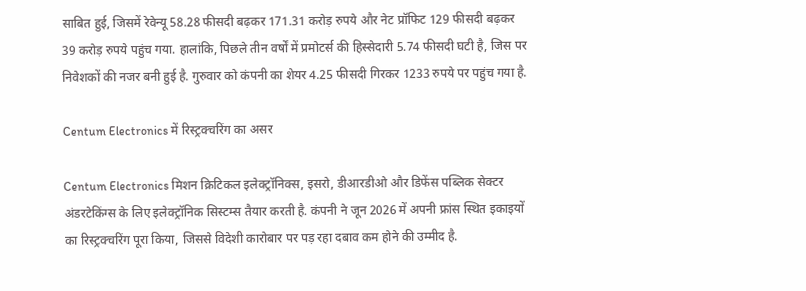साबित हुई, जिसमें रेवेन्यू 58.28 फीसदी बढ़कर 171.31 करोड़ रुपये और नेट प्रॉफिट 129 फीसदी बढ़कर 39 करोड़ रुपये पहुंच गया. हालांकि, पिछले तीन वर्षों में प्रमोटर्स की हिस्सेदारी 5.74 फीसदी घटी है, जिस पर निवेशकों की नजर बनी हुई है. गुरुवार को कंपनी का शेयर 4.25 फीसदी गिरकर 1233 रुपये पर पहुंच गया है.

Centum Electronics में रिस्ट्रक्चरिंग का असर

Centum Electronics मिशन क्रिटिकल इलेक्ट्रॉनिक्स, इसरो, डीआरडीओ और डिफेंस पब्लिक सेक्टर अंडरटेकिंग्स के लिए इलेक्ट्रॉनिक सिस्टम्स तैयार करती है. कंपनी ने जून 2026 में अपनी फ्रांस स्थित इकाइयों का रिस्ट्रक्चरिंग पूरा किया, जिससे विदेशी कारोबार पर पड़ रहा दबाव कम होने की उम्मीद है.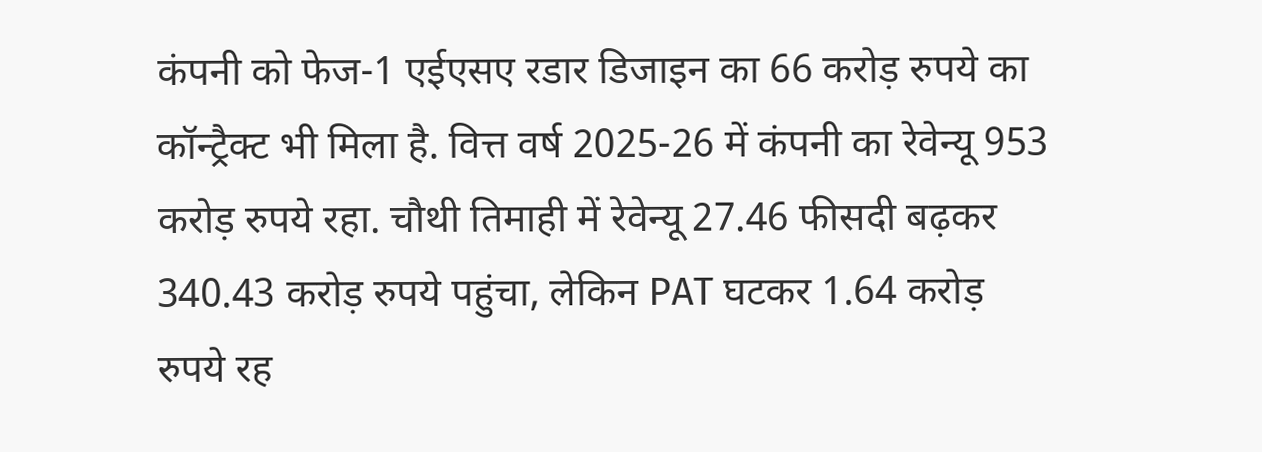कंपनी को फेज-1 एईएसए रडार डिजाइन का 66 करोड़ रुपये का कॉन्ट्रैक्ट भी मिला है. वित्त वर्ष 2025-26 में कंपनी का रेवेन्यू 953 करोड़ रुपये रहा. चौथी तिमाही में रेवेन्यू 27.46 फीसदी बढ़कर 340.43 करोड़ रुपये पहुंचा, लेकिन PAT घटकर 1.64 करोड़ रुपये रह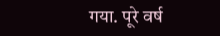गया. पूरे वर्ष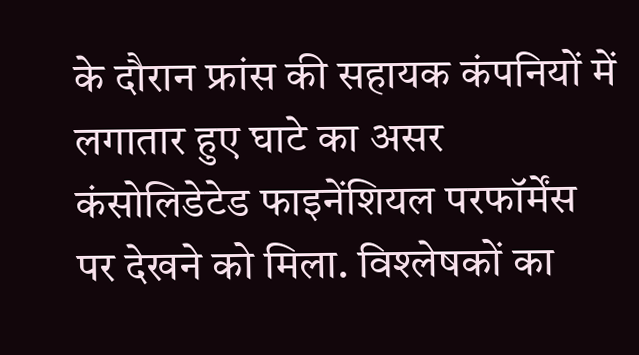के दौरान फ्रांस की सहायक कंपनियों में लगातार हुए घाटे का असर कंसोलिडेटेड फाइनेंशियल परफॉर्मेंस पर देखने को मिला. विश्लेषकों का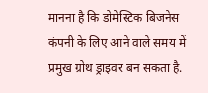मानना है कि डोमेस्टिक बिजनेस कंपनी के लिए आने वाले समय में प्रमुख ग्रोथ ड्राइवर बन सकता है.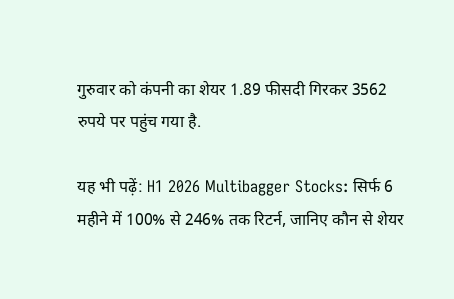गुरुवार को कंपनी का शेयर 1.89 फीसदी गिरकर 3562 रुपये पर पहुंच गया है.

यह भी पढ़ें: H1 2026 Multibagger Stocks: सिर्फ 6 महीने में 100% से 246% तक रिटर्न, जानिए कौन से शेयर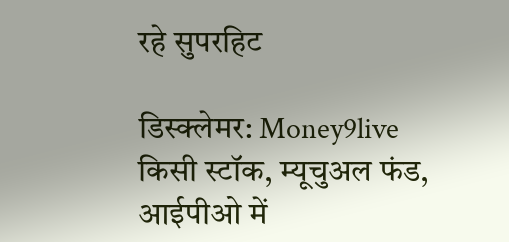रहे सुपरहिट

डिस्क्लेमर: Money9live किसी स्टॉक, म्यूचुअल फंड, आईपीओ में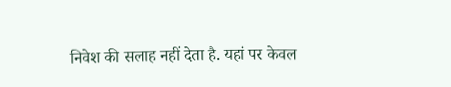निवेश की सलाह नहीं देता है. यहां पर केवल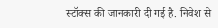स्टॉक्स की जानकारी दी गई है. निवेश से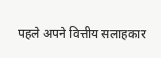पहले अपने वित्तीय सलाहकार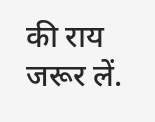की राय जरूर लें.